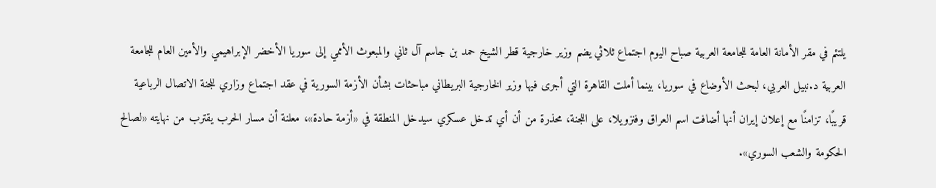يلتئم في مقر الأمانة العامة للجامعة العربية صباح اليوم اجتماع ثلاثي يضم وزير خارجية قطر الشيخ حمد بن جاسم آل ثاني والمبعوث الأممي إلى سوريا الأخضر الإبراهيمي والأمين العام للجامعة العربية د.نبيل العربي، لبحث الأوضاع في سوريا، بينما أملت القاهرة التي أجرى فيها وزير الخارجية البريطاني مباحثات بشأن الأزمة السورية في عقد اجتماع وزاري للجنة الاتصال الرباعية قريبًا، تزامنًا مع إعلان إيران أنها أضافت اسم العراق وفنزويلا، على اللجنة، محذرة من أن أي تدخل عسكري سيدخل المنطقة في «أزمة حادة»، معلنة أن مسار الحرب يقترب من نهايته «لصالح الحكومة والشعب السوري».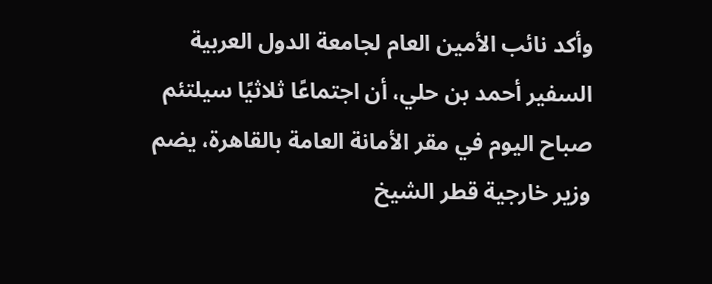وأكد نائب الأمين العام لجامعة الدول العربية السفير أحمد بن حلي، أن اجتماعًا ثلاثيًا سيلتئم صباح اليوم في مقر الأمانة العامة بالقاهرة، يضم وزير خارجية قطر الشيخ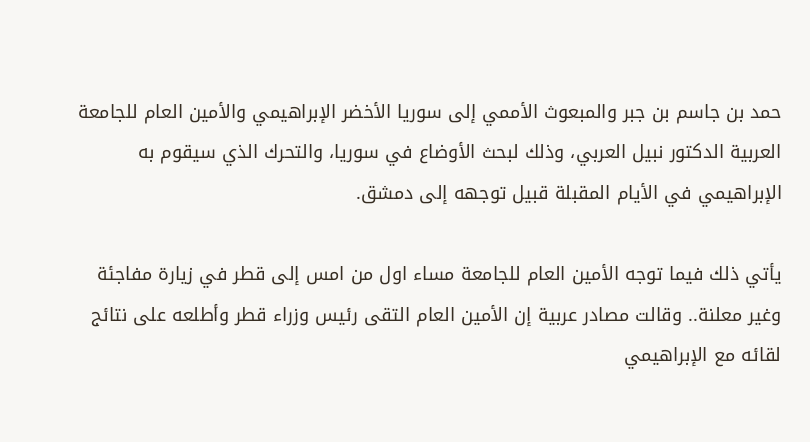حمد بن جاسم بن جبر والمبعوث الأممي إلى سوريا الأخضر الإبراهيمي والأمين العام للجامعة العربية الدكتور نبيل العربي، وذلك لبحث الأوضاع في سوريا، والتحرك الذي سيقوم به الإبراهيمي في الأيام المقبلة قبيل توجهه إلى دمشق.

يأتي ذلك فيما توجه الأمين العام للجامعة مساء اول من امس إلى قطر في زيارة مفاجئة وغير معلنة.. وقالت مصادر عربية إن الأمين العام التقى رئيس وزراء قطر وأطلعه على نتائج لقائه مع الإبراهيمي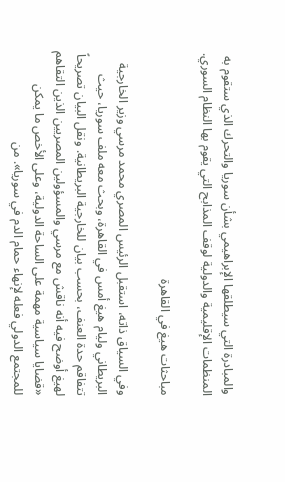والمبادرة التي سيطلقها الإبراهيمي بشأن سوريا والتحرك الذي ستقوم به المنظمات الإقليمية والدولية لوقف المذابح التي يقوم بها النظام السوري.

مباحثات هيغ في القاهرة

وفي السياق ذاته، استقبل الرئيس المصري محمد مرسي وزير الخارجية البريطاني وليام هيغ أمس في القاهرة، وبحث معه ملف سوريا، حيث تتفاقم حدة العنف، بحسب بيان للخارجية البريطانية. ونقل البيان تصريحاً لهيغ أوضح فيه أنه ناقش مع مرسي والمسؤولين المصريين الذين التقاهم «قضايا سياسية مهمة على الساحة الدولية، وعلى الأخص ما يمكن للمجتمع الدولي فعله لإنهاء حمام الدم في سوريا». من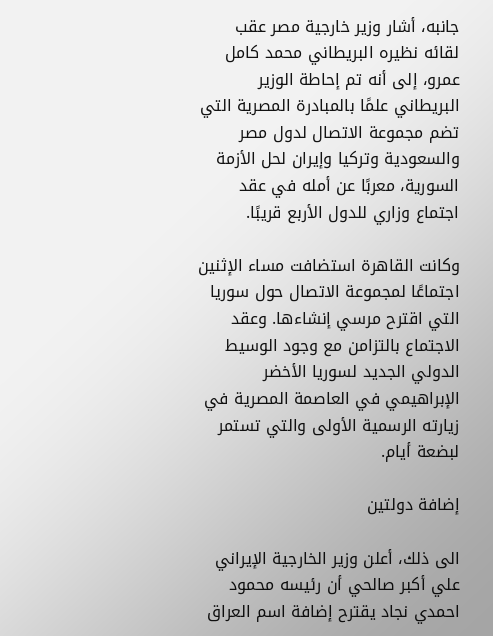جانبه، أشار وزير خارجية مصر عقب لقائه نظيره البريطاني محمد كامل عمرو، إلى أنه تم إحاطة الوزير البريطاني علمًا بالمبادرة المصرية التي تضم مجموعة الاتصال لدول مصر والسعودية وتركيا وإيران لحل الأزمة السورية، معربًا عن أمله في عقد اجتماع وزاري للدول الأربع قريبًا.

وكانت القاهرة استضافت مساء الإثنين اجتماعًا لمجموعة الاتصال حول سوريا التي اقترح مرسي إنشاءها. وعقد الاجتماع بالتزامن مع وجود الوسيط الدولي الجديد لسوريا الأخضر الإبراهيمي في العاصمة المصرية في زيارته الرسمية الأولى والتي تستمر لبضعة أيام.

إضافة دولتين

الى ذلك، أعلن وزير الخارجية الإيراني علي أكبر صالحي أن رئيسه محمود احمدي نجاد يقترح إضافة اسم العراق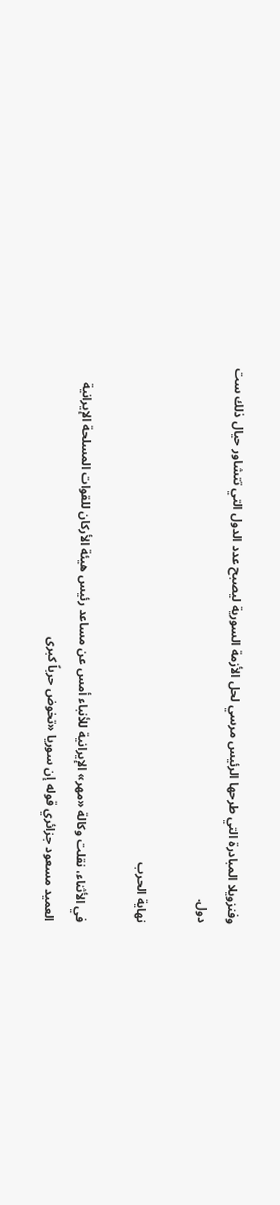وفنزويلا المبادرة التي طرحها الرئيس مرسي لحل الأزمة السورية ليصبح عدد الدول التي تتشاور حيال ذلك ست دول.

نهاية الحرب

في الأثناء، نقلت وكالة «مهر» الإيرانية للأنباء أمس عن مساعد رئيس هيئة الأركان للقوات المسلحة الإيرانية العميد مسعود جزائري قوله إن سوريا «تخوض حرباً كبرى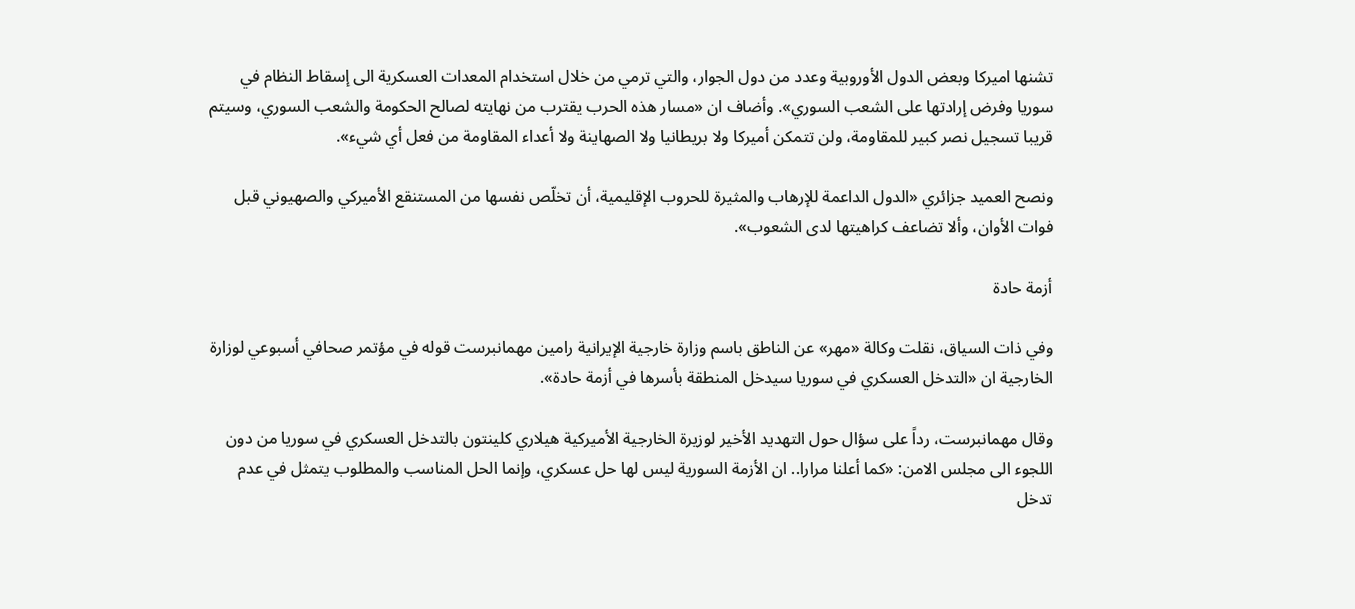تشنها اميركا وبعض الدول الأوروبية وعدد من دول الجوار، والتي ترمي من خلال استخدام المعدات العسكرية الى إسقاط النظام في سوريا وفرض إرادتها على الشعب السوري». وأضاف ان «مسار هذه الحرب يقترب من نهايته لصالح الحكومة والشعب السوري، وسيتم قريبا تسجيل نصر كبير للمقاومة، ولن تتمكن أميركا ولا بريطانيا ولا الصهاينة ولا أعداء المقاومة من فعل أي شيء».

ونصح العميد جزائري «الدول الداعمة للإرهاب والمثيرة للحروب الإقليمية، أن تخلّص نفسها من المستنقع الأميركي والصهيوني قبل فوات الأوان، وألا تضاعف كراهيتها لدى الشعوب».

أزمة حادة

وفي ذات السياق، نقلت وكالة «مهر» عن الناطق باسم وزارة خارجية الإيرانية رامين مهمانبرست قوله في مؤتمر صحافي أسبوعي لوزارة الخارجية ان «التدخل العسكري في سوريا سيدخل المنطقة بأسرها في أزمة حادة».

وقال مهمانبرست، رداً على سؤال حول التهديد الأخير لوزيرة الخارجية الأميركية هيلاري كلينتون بالتدخل العسكري في سوريا من دون اللجوء الى مجلس الامن: «كما أعلنا مرارا.. ان الأزمة السورية ليس لها حل عسكري، وإنما الحل المناسب والمطلوب يتمثل في عدم تدخل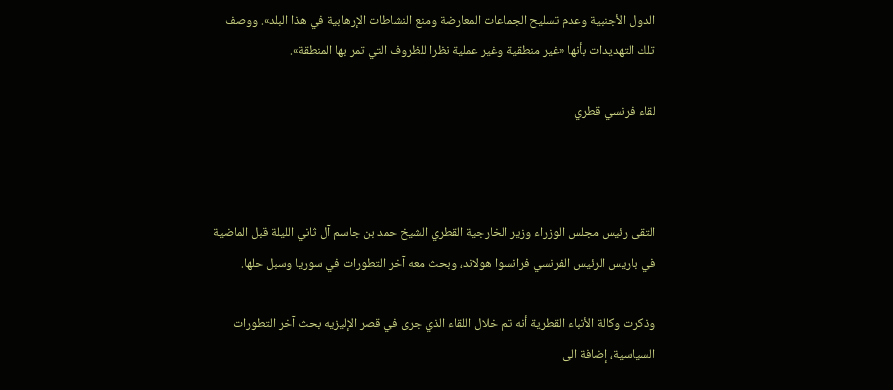الدول الأجنبية وعدم تسليح الجماعات المعارضة ومنع النشاطات الإرهابية في هذا البلد». ووصف تلك التهديدات بأنها «غير منطقية وغير عملية نظرا للظروف التي تمر بها المنطقة».

لقاء فرنسي قطري



التقى رئيس مجلس الوزراء وزير الخارجية القطري الشيخ حمد بن جاسم آل ثاني الليلة قبل الماضية في باريس الرئيس الفرنسي فرانسوا هولاند، وبحث معه آخر التطورات في سوريا وسبل حلها.

وذكرت وكالة الأنباء القطرية أنه تم خلال اللقاء الذي جرى في قصر الإليزيه بحث آخر التطورات السياسية، إضافة الى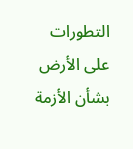التطورات على الأرض بشأن الأزمة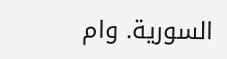السورية. وام